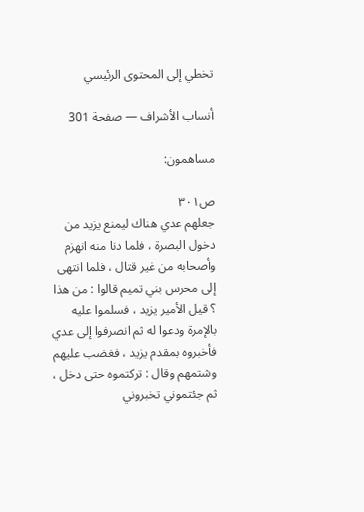تخطي إلى المحتوى الرئيسي

أنساب الأشراف — صفحة 301

مساهمون:

ص٣٠١
جعلهم عدي هناك ليمنع يزيد من دخول البصرة ، فلما دنا منه انهزم وأصحابه من غير قتال ، فلما انتهى إلى محرس بني تميم قالوا : من هذا ؟ قيل الأمير يزيد ، فسلموا عليه بالإمرة ودعوا له ثم انصرفوا إلى عدي فأخبروه بمقدم يزيد ، فغضب عليهم وشتمهم وقال : تركتموه حتى دخل ، ثم جئتموني تخبروني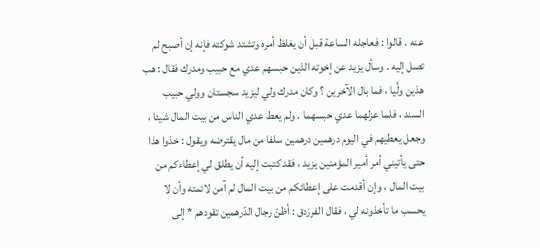عنه . قالوا : فعاجله الساعة قبل أن يغلظ أمره وتشتد شوكته فإنه إن أصبح لم تصل إليه . وسأل يزيد عن إخوته الذين حبسهم عدي مع حبيب ومدرك فقال : هب هذين ولَّيا ، فما بال الآخرين ؟ وكان مدرك ولي ليزيد سجستان وولي حبيب السند ، فلما عزلهما عدي حبسهما . ولم يعط عدي الناس من بيت المال شيئا ، وجعل يعطيهم في اليوم درهمين درهمين سلفا من مال يقترضه ويقول : خذوا هذا حتى يأتيني أمر أمير المؤمنين يزيد ، فقد كتبت إليه أن يطلق لي إعطاءكم من بيت المال ، وإن أقدمت على إعطائكم من بيت المال لم آمن لائمته وأن لا يحسب ما تأخذونه لي ، فقال الفرزدق : أظنّ رجال الدّرهمين تقودهم * إلى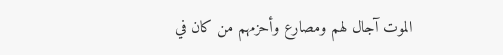الموت آجال لهم ومصارع وأحزمهم من كان في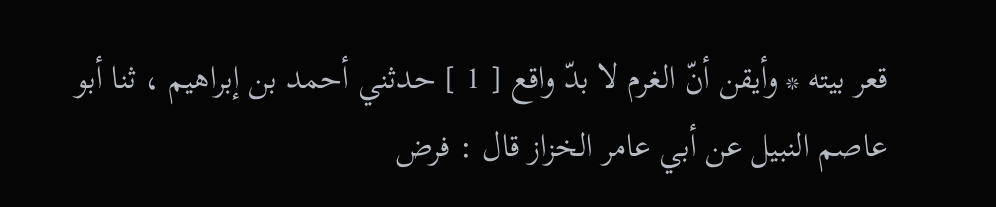قعر بيته * وأيقن أنّ الغرم لا بدّ واقع [ 1 ] حدثني أحمد بن إبراهيم ، ثنا أبو عاصم النبيل عن أبي عامر الخزاز قال : فرض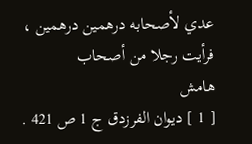عدي لأصحابه درهمين درهمين ، فرأيت رجلا من أصحاب
هامش
[ 1 ] ديوان الفرزدق ج 1 ص 421 .